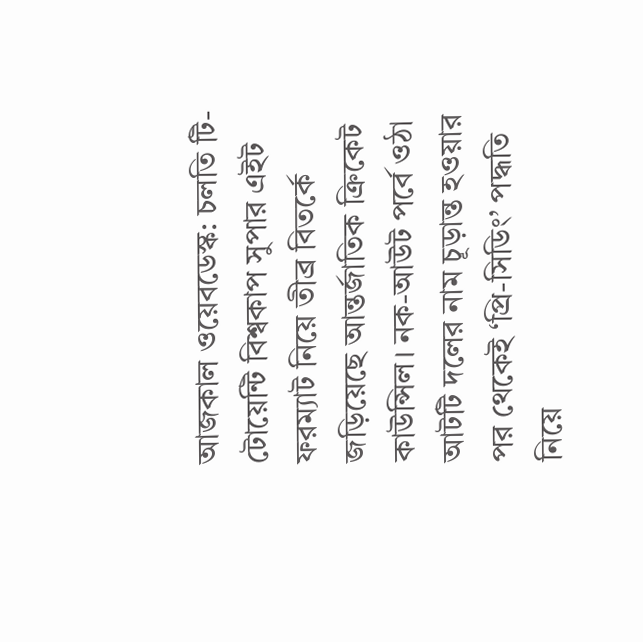আজকাল ওয়েবডেস্ক: চলতি টি-টোয়েন্টি বিশ্বকাপ সুপার এইট ফরম্যাট নিয়ে তীব্র বিতর্কে জড়িয়েছে আন্তর্জাতিক ক্রিকেট কাউন্সিল। নক-আউট পর্বে ওঠা আটটি দলের নাম চূড়ান্ত হওয়ার পর থেকেই ‘প্রি-সিডিং’ পদ্ধতি নিয়ে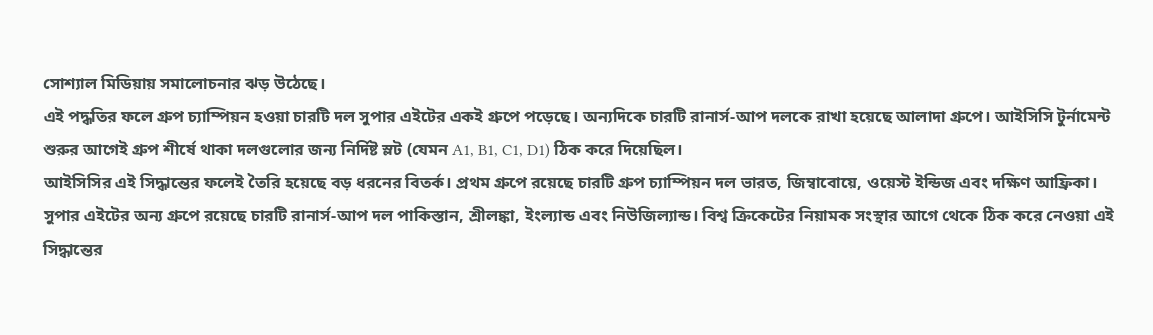সোশ্যাল মিডিয়ায় সমালোচনার ঝড় উঠেছে।
এই পদ্ধতির ফলে গ্রুপ চ্যাম্পিয়ন হওয়া চারটি দল সুপার এইটের একই গ্রুপে পড়েছে। অন্যদিকে চারটি রানার্স-আপ দলকে রাখা হয়েছে আলাদা গ্রুপে। আইসিসি টুর্নামেন্ট শুরুর আগেই গ্রুপ শীর্ষে থাকা দলগুলোর জন্য নির্দিষ্ট স্লট (যেমন A1, B1, C1, D1) ঠিক করে দিয়েছিল।
আইসিসির এই সিদ্ধান্তের ফলেই তৈরি হয়েছে বড় ধরনের বিতর্ক। প্রথম গ্রুপে রয়েছে চারটি গ্রুপ চ্যাম্পিয়ন দল ভারত, জিম্বাবোয়ে, ওয়েস্ট ইন্ডিজ এবং দক্ষিণ আফ্রিকা।
সুপার এইটের অন্য গ্রুপে রয়েছে চারটি রানার্স-আপ দল পাকিস্তান, শ্রীলঙ্কা, ইংল্যান্ড এবং নিউজিল্যান্ড। বিশ্ব ক্রিকেটের নিয়ামক সংস্থার আগে থেকে ঠিক করে নেওয়া এই সিদ্ধান্তের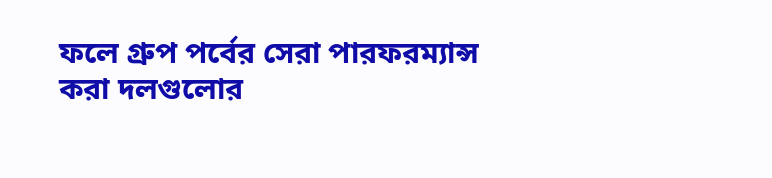ফলে গ্রুপ পর্বের সেরা পারফরম্যান্স করা দলগুলোর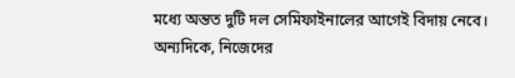মধ্যে অন্তত দুটি দল সেমিফাইনালের আগেই বিদায় নেবে।
অন্যদিকে, নিজেদের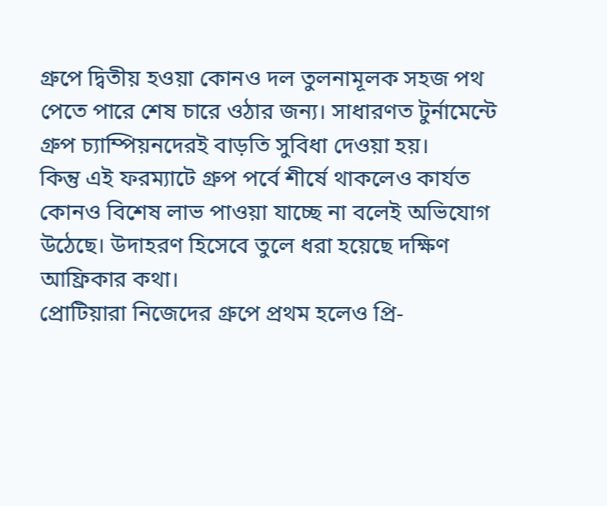গ্রুপে দ্বিতীয় হওয়া কোনও দল তুলনামূলক সহজ পথ পেতে পারে শেষ চারে ওঠার জন্য। সাধারণত টুর্নামেন্টে গ্রুপ চ্যাম্পিয়নদেরই বাড়তি সুবিধা দেওয়া হয়।
কিন্তু এই ফরম্যাটে গ্রুপ পর্বে শীর্ষে থাকলেও কার্যত কোনও বিশেষ লাভ পাওয়া যাচ্ছে না বলেই অভিযোগ উঠেছে। উদাহরণ হিসেবে তুলে ধরা হয়েছে দক্ষিণ আফ্রিকার কথা।
প্রোটিয়ারা নিজেদের গ্রুপে প্রথম হলেও প্রি-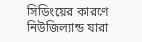সিডিংয়ের কারণে নিউজিল্যান্ড যারা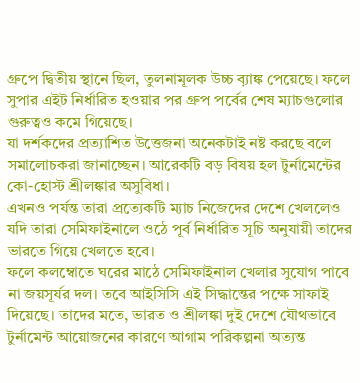গ্রুপে দ্বিতীয় স্থানে ছিল, তুলনামূলক উচ্চ ব়্যাঙ্ক পেয়েছে। ফলে সুপার এইট নির্ধারিত হওয়ার পর গ্রুপ পর্বের শেষ ম্যাচগুলোর গুরুত্বও কমে গিয়েছে।
যা দর্শকদের প্রত্যাশিত উত্তেজনা অনেকটাই নষ্ট করছে বলে সমালোচকরা জানাচ্ছেন। আরেকটি বড় বিষয় হল টুর্নামেন্টের কো-হোস্ট শ্রীলঙ্কার অসুবিধা।
এখনও পর্যন্ত তারা প্রত্যেকটি ম্যাচ নিজেদের দেশে খেললেও যদি তারা সেমিফাইনালে ওঠে পূর্ব নির্ধারিত সূচি অনুযায়ী তাদের ভারতে গিয়ে খেলতে হবে।
ফলে কলম্বোতে ঘরের মাঠে সেমিফাইনাল খেলার সুযোগ পাবে না জয়সূর্যর দল। তবে আইসিসি এই সিদ্ধান্তের পক্ষে সাফাই দিয়েছে। তাদের মতে, ভারত ও শ্রীলঙ্কা দুই দেশে যৌথভাবে টুর্নামেন্ট আয়োজনের কারণে আগাম পরিকল্পনা অত্যন্ত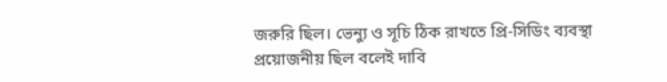জরুরি ছিল। ভেন্যু ও সূচি ঠিক রাখতে প্রি-সিডিং ব্যবস্থা প্রয়োজনীয় ছিল বলেই দাবি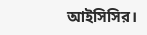আইসিসির।